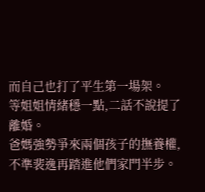而自己也打了平生第一場架。
等姐姐情緒穩一點,二話不說提了離婚。
爸媽強勢爭來兩個孩子的撫養權,不準裴逸再踏進他們家門半步。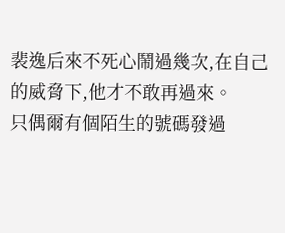裴逸后來不死心鬧過幾次,在自己的威脅下,他才不敢再過來。
只偶爾有個陌生的號碼發過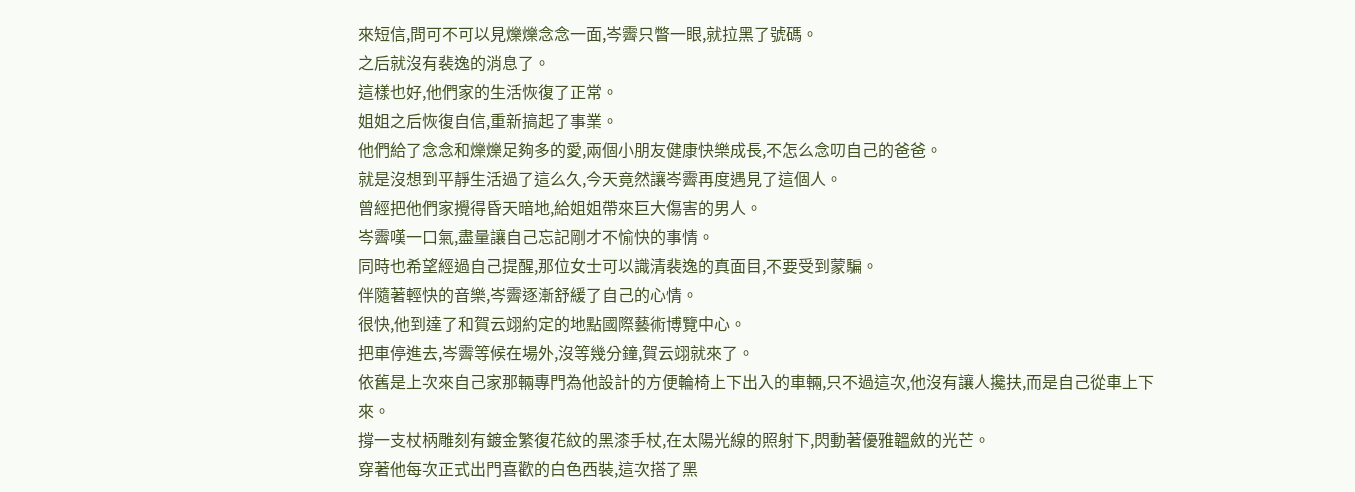來短信,問可不可以見爍爍念念一面,岑霽只瞥一眼,就拉黑了號碼。
之后就沒有裴逸的消息了。
這樣也好,他們家的生活恢復了正常。
姐姐之后恢復自信,重新搞起了事業。
他們給了念念和爍爍足夠多的愛,兩個小朋友健康快樂成長,不怎么念叨自己的爸爸。
就是沒想到平靜生活過了這么久,今天竟然讓岑霽再度遇見了這個人。
曾經把他們家攪得昏天暗地,給姐姐帶來巨大傷害的男人。
岑霽嘆一口氣,盡量讓自己忘記剛才不愉快的事情。
同時也希望經過自己提醒,那位女士可以識清裴逸的真面目,不要受到蒙騙。
伴隨著輕快的音樂,岑霽逐漸舒緩了自己的心情。
很快,他到達了和賀云翊約定的地點國際藝術博覽中心。
把車停進去,岑霽等候在場外,沒等幾分鐘,賀云翊就來了。
依舊是上次來自己家那輛專門為他設計的方便輪椅上下出入的車輛,只不過這次,他沒有讓人攙扶,而是自己從車上下來。
撐一支杖柄雕刻有鍍金繁復花紋的黑漆手杖,在太陽光線的照射下,閃動著優雅韞斂的光芒。
穿著他每次正式出門喜歡的白色西裝,這次搭了黑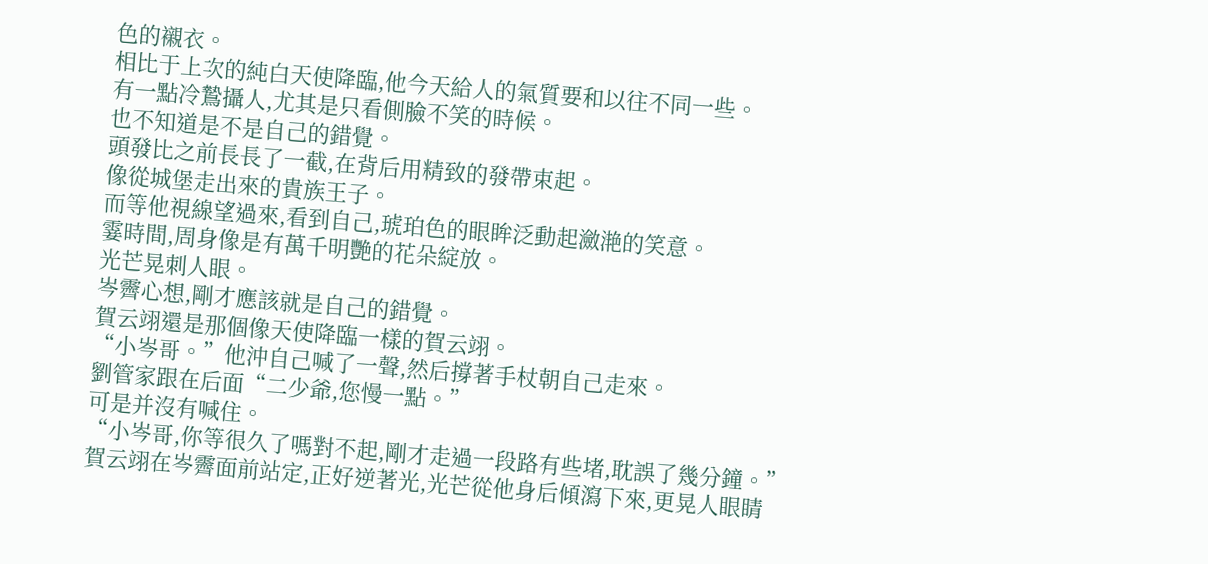色的襯衣。
相比于上次的純白天使降臨,他今天給人的氣質要和以往不同一些。
有一點冷鷙攝人,尤其是只看側臉不笑的時候。
也不知道是不是自己的錯覺。
頭發比之前長長了一截,在背后用精致的發帶束起。
像從城堡走出來的貴族王子。
而等他視線望過來,看到自己,琥珀色的眼眸泛動起瀲滟的笑意。
霎時間,周身像是有萬千明艷的花朵綻放。
光芒晃刺人眼。
岑霽心想,剛才應該就是自己的錯覺。
賀云翊還是那個像天使降臨一樣的賀云翊。
“小岑哥。”他沖自己喊了一聲,然后撐著手杖朝自己走來。
劉管家跟在后面“二少爺,您慢一點。”
可是并沒有喊住。
“小岑哥,你等很久了嗎對不起,剛才走過一段路有些堵,耽誤了幾分鐘。”
賀云翊在岑霽面前站定,正好逆著光,光芒從他身后傾瀉下來,更晃人眼睛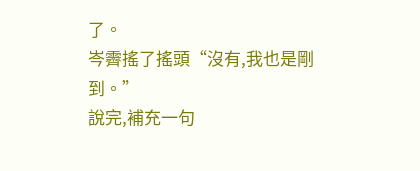了。
岑霽搖了搖頭“沒有,我也是剛到。”
說完,補充一句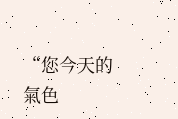“您今天的氣色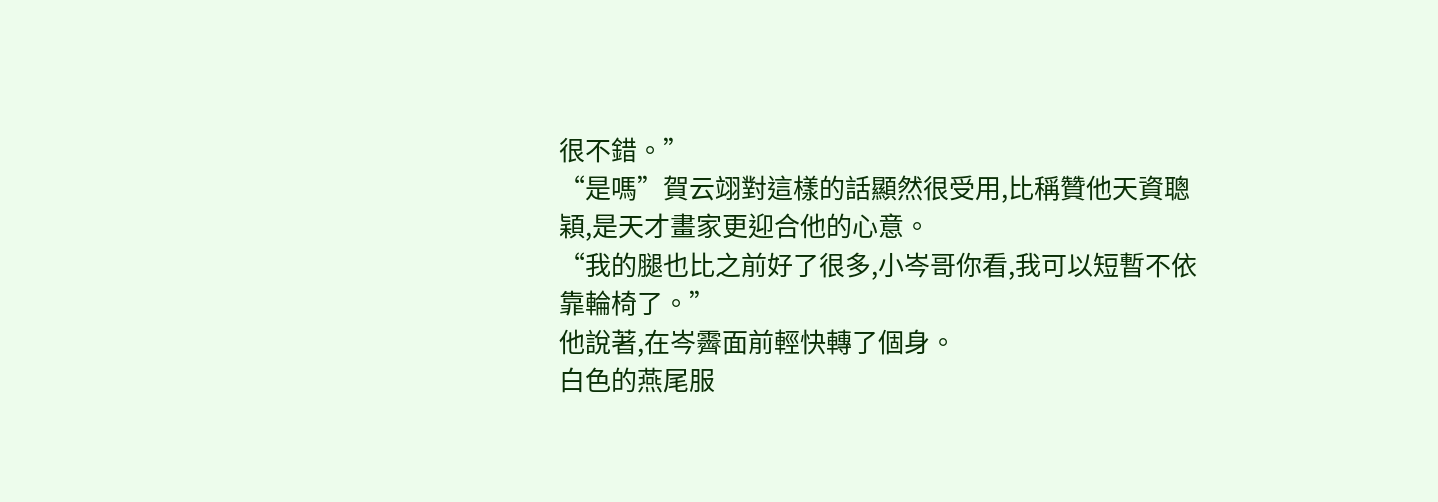很不錯。”
“是嗎”賀云翊對這樣的話顯然很受用,比稱贊他天資聰穎,是天才畫家更迎合他的心意。
“我的腿也比之前好了很多,小岑哥你看,我可以短暫不依靠輪椅了。”
他說著,在岑霽面前輕快轉了個身。
白色的燕尾服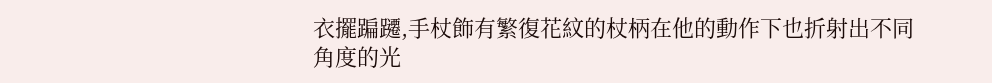衣擺蹁躚,手杖飾有繁復花紋的杖柄在他的動作下也折射出不同角度的光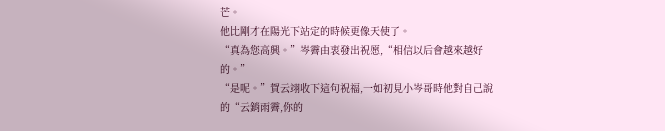芒。
他比剛才在陽光下站定的時候更像天使了。
“真為您高興。”岑霽由衷發出祝愿,“相信以后會越來越好的。”
“是呢。”賀云翊收下這句祝福,一如初見小岑哥時他對自己說的“云銷雨霽,你的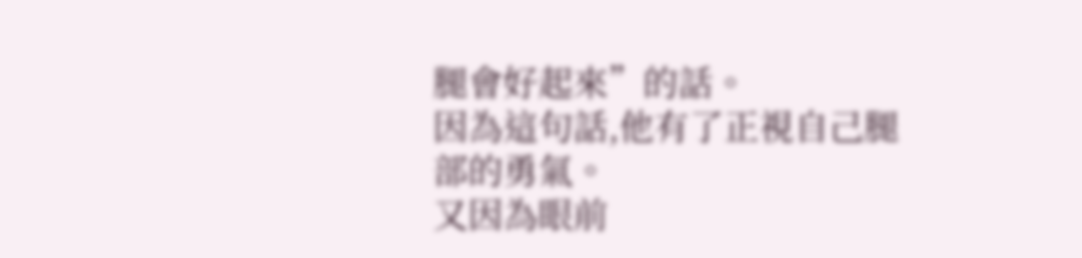腿會好起來”的話。
因為這句話,他有了正視自己腿部的勇氣。
又因為眼前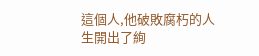這個人,他破敗腐朽的人生開出了絢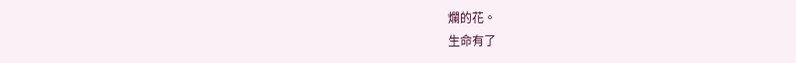爛的花。
生命有了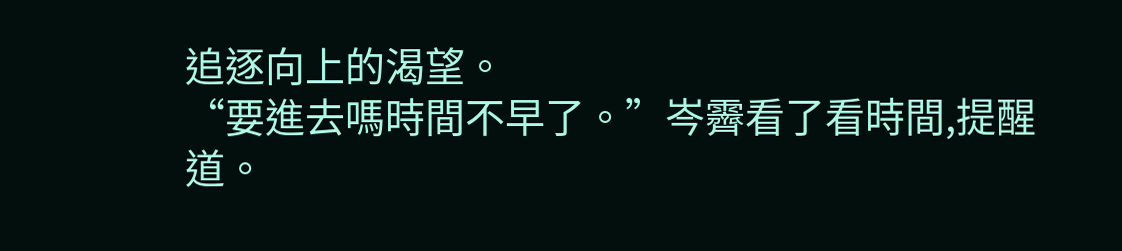追逐向上的渴望。
“要進去嗎時間不早了。”岑霽看了看時間,提醒道。